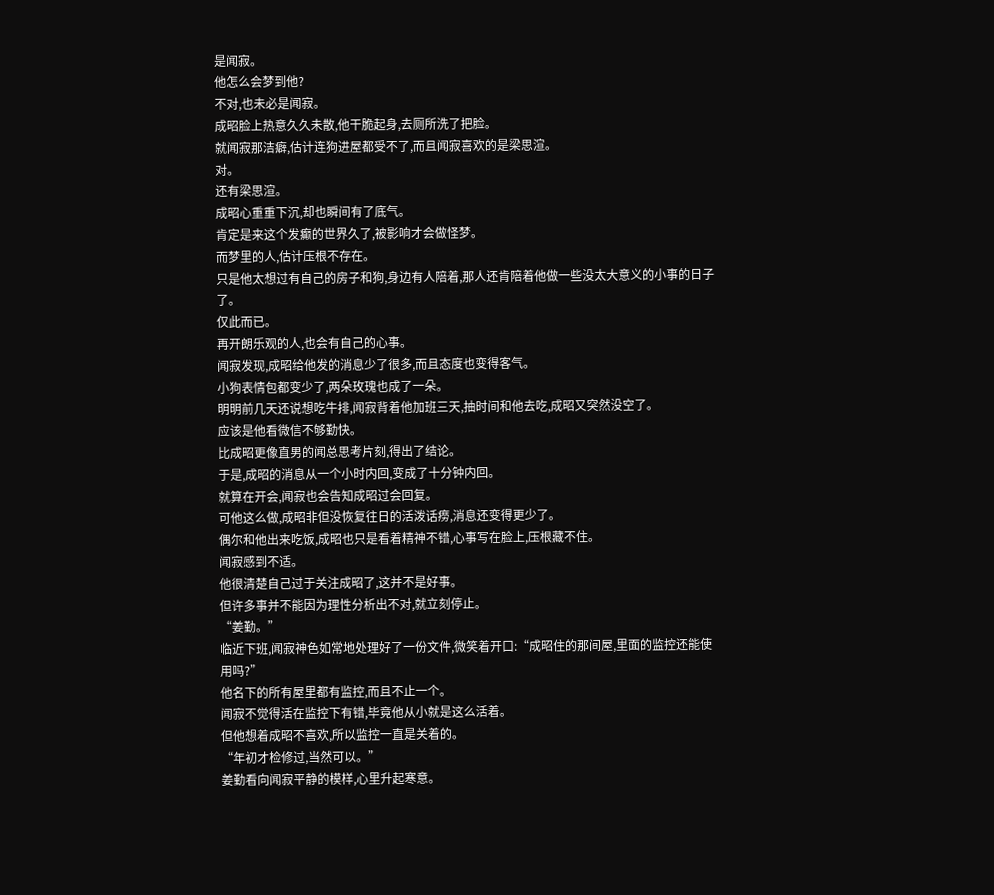是闻寂。
他怎么会梦到他?
不对,也未必是闻寂。
成昭脸上热意久久未散,他干脆起身,去厕所洗了把脸。
就闻寂那洁癖,估计连狗进屋都受不了,而且闻寂喜欢的是梁思渲。
对。
还有梁思渲。
成昭心重重下沉,却也瞬间有了底气。
肯定是来这个发癫的世界久了,被影响才会做怪梦。
而梦里的人,估计压根不存在。
只是他太想过有自己的房子和狗,身边有人陪着,那人还肯陪着他做一些没太大意义的小事的日子了。
仅此而已。
再开朗乐观的人,也会有自己的心事。
闻寂发现,成昭给他发的消息少了很多,而且态度也变得客气。
小狗表情包都变少了,两朵玫瑰也成了一朵。
明明前几天还说想吃牛排,闻寂背着他加班三天,抽时间和他去吃,成昭又突然没空了。
应该是他看微信不够勤快。
比成昭更像直男的闻总思考片刻,得出了结论。
于是,成昭的消息从一个小时内回,变成了十分钟内回。
就算在开会,闻寂也会告知成昭过会回复。
可他这么做,成昭非但没恢复往日的活泼话痨,消息还变得更少了。
偶尔和他出来吃饭,成昭也只是看着精神不错,心事写在脸上,压根藏不住。
闻寂感到不适。
他很清楚自己过于关注成昭了,这并不是好事。
但许多事并不能因为理性分析出不对,就立刻停止。
“姜勤。”
临近下班,闻寂神色如常地处理好了一份文件,微笑着开口:“成昭住的那间屋,里面的监控还能使用吗?”
他名下的所有屋里都有监控,而且不止一个。
闻寂不觉得活在监控下有错,毕竟他从小就是这么活着。
但他想着成昭不喜欢,所以监控一直是关着的。
“年初才检修过,当然可以。”
姜勤看向闻寂平静的模样,心里升起寒意。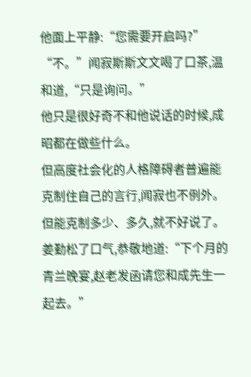他面上平静:“您需要开启吗?”
“不。”闻寂斯斯文文喝了口茶,温和道,“只是询问。”
他只是很好奇不和他说话的时候,成昭都在做些什么。
但高度社会化的人格障碍者普遍能克制住自己的言行,闻寂也不例外。
但能克制多少、多久,就不好说了。
姜勤松了口气,恭敬地道:“下个月的青兰晚宴,赵老发函请您和成先生一起去。”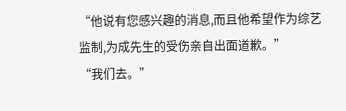“他说有您感兴趣的消息,而且他希望作为综艺监制,为成先生的受伤亲自出面道歉。”
“我们去。”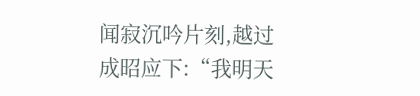闻寂沉吟片刻,越过成昭应下:“我明天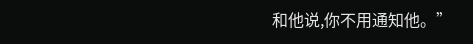和他说,你不用通知他。”